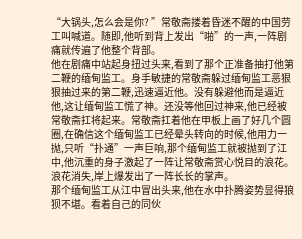“大锅头,怎么会是你? ”常敬斋搂着昏迷不醒的中国劳工叫喊道。随即,他听到背上发出“啪”的一声,一阵剧痛就传遍了他整个背部。
他在剧痛中站起身扭过头来,看到了那个正准备抽打他第二鞭的缅甸监工。身手敏捷的常敬斋躲过缅甸监工恶狠狠抽过来的第二鞭,迅速逼近他。没有躲避他而是逼近他,这让缅甸监工慌了神。还没等他回过神来,他已经被常敬斋扛将起来。常敬斋扛着他在甲板上画了好几个圆圈,在确信这个缅甸监工已经晕头转向的时候,他用力一抛,只听“扑通”一声巨响,那个缅甸监工就被抛到了江中,他沉重的身子激起了一阵让常敬斋赏心悦目的浪花。
浪花消失,岸上爆发出了一阵长长的掌声。
那个缅甸监工从江中冒出头来,他在水中扑腾姿势显得狼狈不堪。看着自己的同伙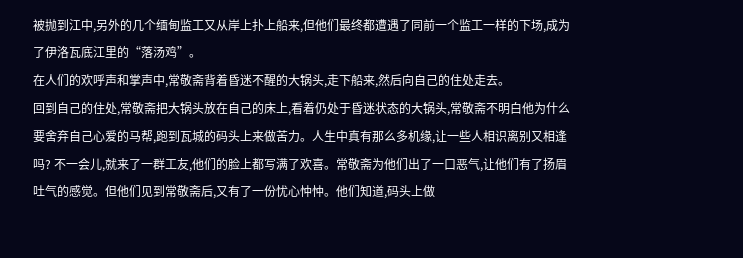被抛到江中,另外的几个缅甸监工又从岸上扑上船来,但他们最终都遭遇了同前一个监工一样的下场,成为了伊洛瓦底江里的“落汤鸡”。
在人们的欢呼声和掌声中,常敬斋背着昏迷不醒的大锅头,走下船来,然后向自己的住处走去。
回到自己的住处,常敬斋把大锅头放在自己的床上,看着仍处于昏迷状态的大锅头,常敬斋不明白他为什么要舍弃自己心爱的马帮,跑到瓦城的码头上来做苦力。人生中真有那么多机缘,让一些人相识离别又相逢吗? 不一会儿,就来了一群工友,他们的脸上都写满了欢喜。常敬斋为他们出了一口恶气,让他们有了扬眉吐气的感觉。但他们见到常敬斋后,又有了一份忧心忡忡。他们知道,码头上做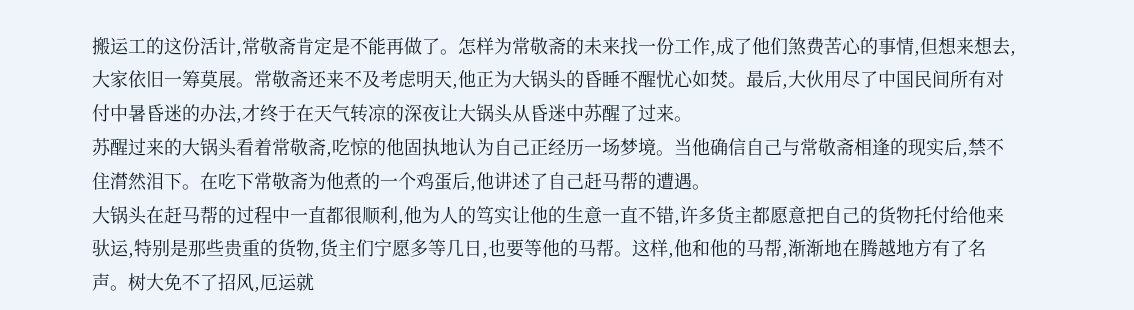搬运工的这份活计,常敬斋肯定是不能再做了。怎样为常敬斋的未来找一份工作,成了他们煞费苦心的事情,但想来想去,大家依旧一筹莫展。常敬斋还来不及考虑明天,他正为大锅头的昏睡不醒忧心如焚。最后,大伙用尽了中国民间所有对付中暑昏迷的办法,才终于在天气转凉的深夜让大锅头从昏迷中苏醒了过来。
苏醒过来的大锅头看着常敬斋,吃惊的他固执地认为自己正经历一场梦境。当他确信自己与常敬斋相逢的现实后,禁不住潸然泪下。在吃下常敬斋为他煮的一个鸡蛋后,他讲述了自己赶马帮的遭遇。
大锅头在赶马帮的过程中一直都很顺利,他为人的笃实让他的生意一直不错,许多货主都愿意把自己的货物托付给他来驮运,特别是那些贵重的货物,货主们宁愿多等几日,也要等他的马帮。这样,他和他的马帮,渐渐地在腾越地方有了名声。树大免不了招风,厄运就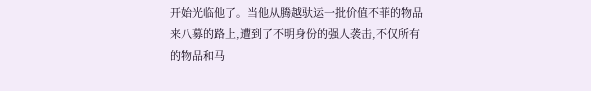开始光临他了。当他从腾越驮运一批价值不菲的物品来八募的路上,遭到了不明身份的强人袭击,不仅所有的物品和马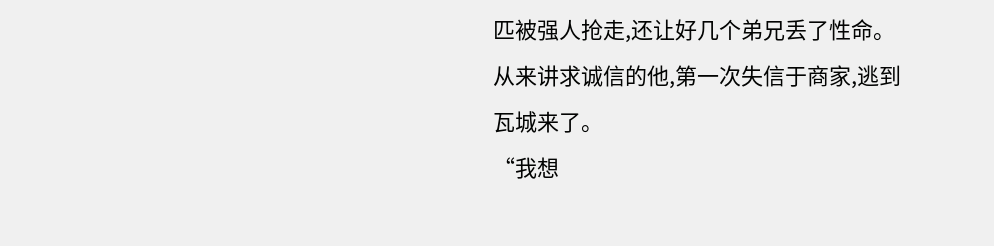匹被强人抢走,还让好几个弟兄丢了性命。从来讲求诚信的他,第一次失信于商家,逃到瓦城来了。
“我想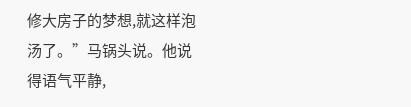修大房子的梦想,就这样泡汤了。”马锅头说。他说得语气平静,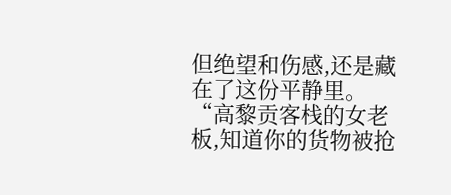但绝望和伤感,还是藏在了这份平静里。
“高黎贡客栈的女老板,知道你的货物被抢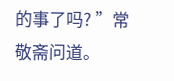的事了吗? ”常敬斋问道。